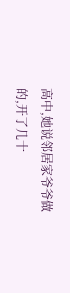高中,她说邻居家爷爷做的,开了几十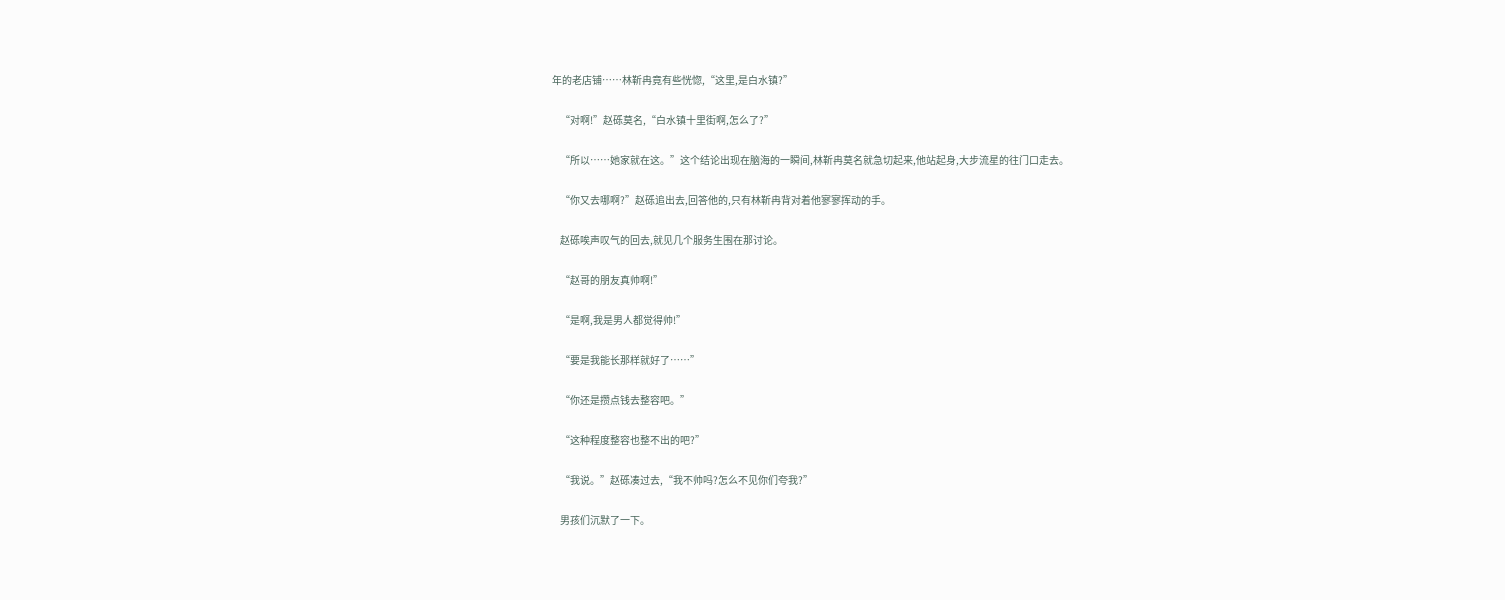年的老店铺……林靳冉竟有些恍惚,“这里,是白水镇?”

    “对啊!”赵砾莫名,“白水镇十里街啊,怎么了?”

    “所以……她家就在这。”这个结论出现在脑海的一瞬间,林靳冉莫名就急切起来,他站起身,大步流星的往门口走去。

    “你又去哪啊?”赵砾追出去,回答他的,只有林靳冉背对着他寥寥挥动的手。

    赵砾唉声叹气的回去,就见几个服务生围在那讨论。

    “赵哥的朋友真帅啊!”

    “是啊,我是男人都觉得帅!”

    “要是我能长那样就好了……”

    “你还是攒点钱去整容吧。”

    “这种程度整容也整不出的吧?”

    “我说。”赵砾凑过去,“我不帅吗?怎么不见你们夸我?”

    男孩们沉默了一下。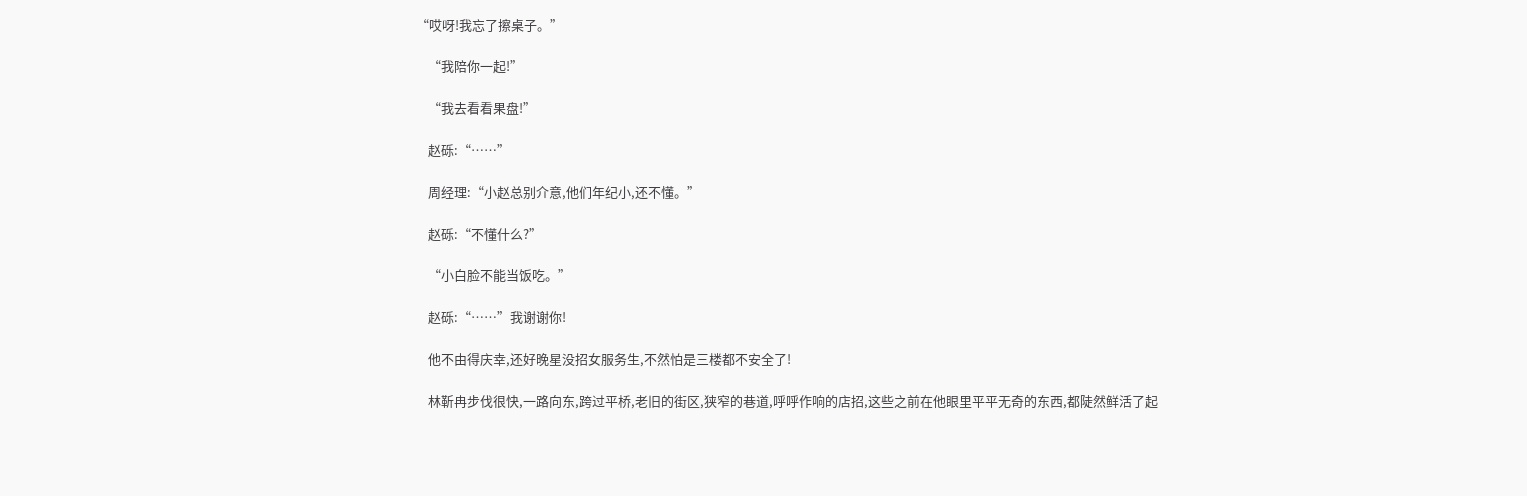“哎呀!我忘了擦桌子。”

    “我陪你一起!”

    “我去看看果盘!”

    赵砾:“……”

    周经理:“小赵总别介意,他们年纪小,还不懂。”

    赵砾:“不懂什么?”

    “小白脸不能当饭吃。”

    赵砾:“……”我谢谢你!

    他不由得庆幸,还好晚星没招女服务生,不然怕是三楼都不安全了!

    林靳冉步伐很快,一路向东,跨过平桥,老旧的街区,狭窄的巷道,呼呼作响的店招,这些之前在他眼里平平无奇的东西,都陡然鲜活了起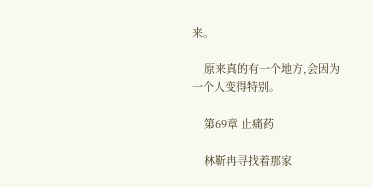来。

    原来真的有一个地方,会因为一个人变得特别。

    第69章 止痛药

    林靳冉寻找着那家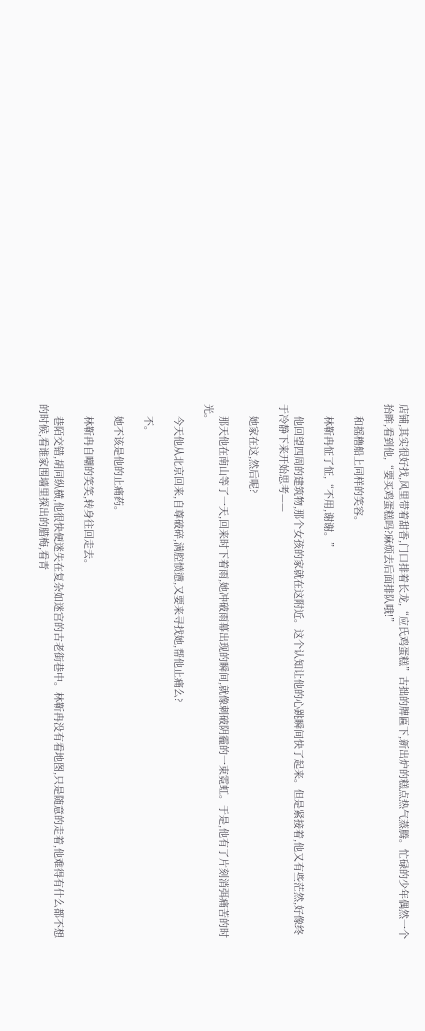店铺,其实很好找,风里带着甜香,门口排着长龙,“应氏鸡蛋糕”古拙的牌匾下,新出炉的糕点热气蒸腾。忙碌的少年偶然一个抬眸,看到他,“要买鸡蛋糕吗?麻烦去后面排队哦!”

    和摇橹船上同样的笑容。

    林靳冉怔了怔,“不用,谢谢。”

    他回望四周的建筑物,那个女孩的家就在这附近。这个认知让他的心跳瞬间快了起来。但是紧接着,他又有些茫然,好像终于冷静下来开始思考——

    她家在这,然后呢?

    那天他在南山等了一天,回来时下着雨,她冲破雨幕出现的瞬间,就像刺破阴霾的一束霓虹。于是,他有了片刻消弭痛苦的时光。

    今天他从北京回来,自尊破碎,满腔愤懑,又要来寻找她,帮他止痛么?

    不。

    她不该是他的止痛药。

    林靳冉自嘲的笑笑,转身往回走去。

    巷陌交错,胡同纵横,他很快便迷失在复杂如迷宫的古老街巷中。林靳冉没有看地图,只是随意的走着,他难得有什么都不想的时候,看谁家围墙里探出的腊梅,看青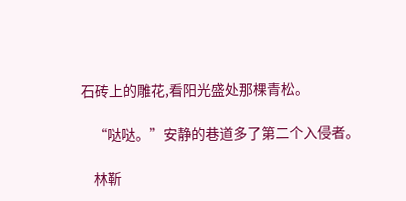石砖上的雕花,看阳光盛处那棵青松。

    “哒哒。”安静的巷道多了第二个入侵者。

    林靳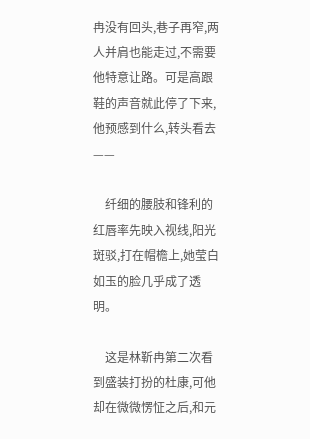冉没有回头,巷子再窄,两人并肩也能走过,不需要他特意让路。可是高跟鞋的声音就此停了下来,他预感到什么,转头看去——

    纤细的腰肢和锋利的红唇率先映入视线,阳光斑驳,打在帽檐上,她莹白如玉的脸几乎成了透明。

    这是林靳冉第二次看到盛装打扮的杜康,可他却在微微愣怔之后,和元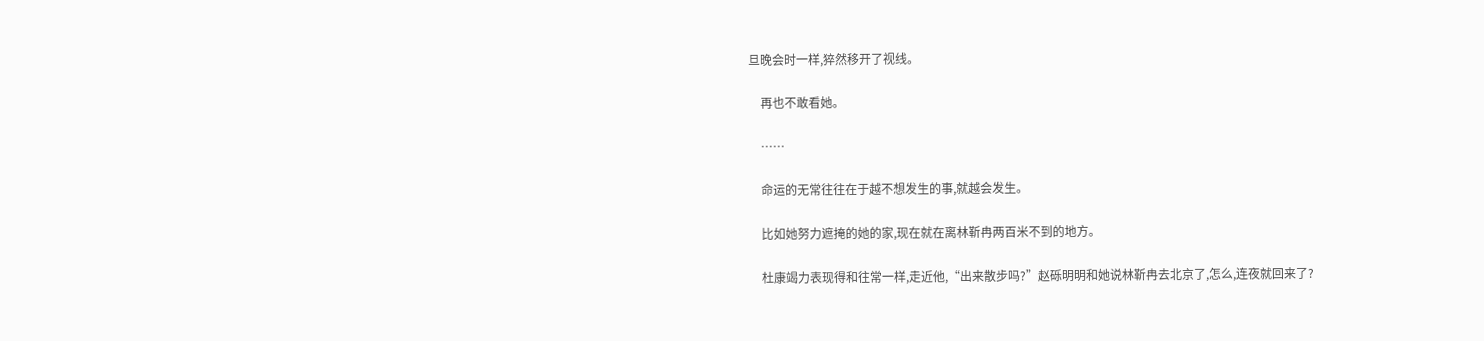旦晚会时一样,猝然移开了视线。

    再也不敢看她。

    ……

    命运的无常往往在于越不想发生的事,就越会发生。

    比如她努力遮掩的她的家,现在就在离林靳冉两百米不到的地方。

    杜康竭力表现得和往常一样,走近他,“出来散步吗?”赵砾明明和她说林靳冉去北京了,怎么,连夜就回来了?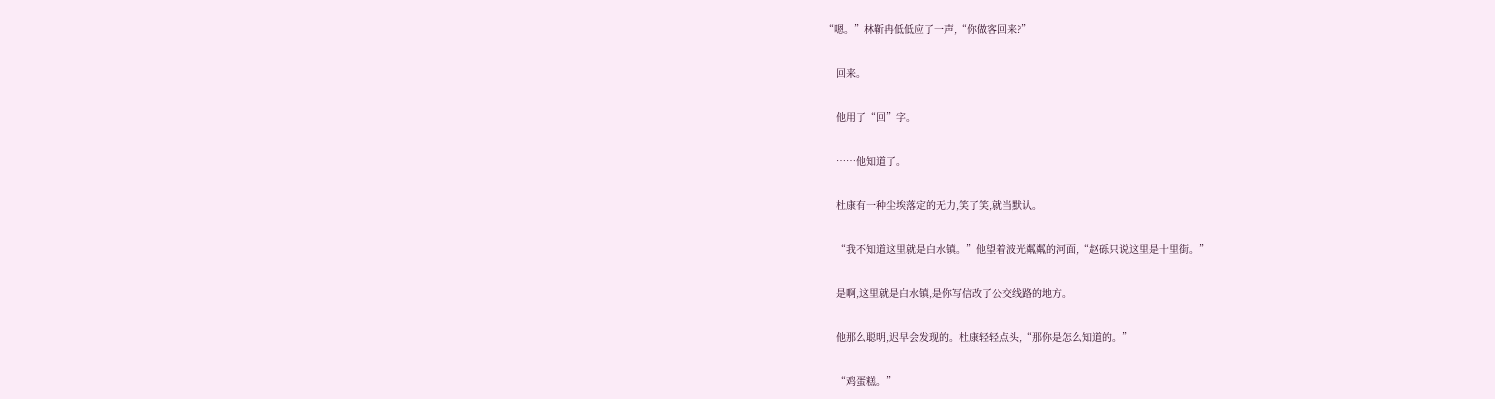“嗯。”林靳冉低低应了一声,“你做客回来?”

    回来。

    他用了“回”字。

    ……他知道了。

    杜康有一种尘埃落定的无力,笑了笑,就当默认。

    “我不知道这里就是白水镇。”他望着波光粼粼的河面,“赵砾只说这里是十里街。”

    是啊,这里就是白水镇,是你写信改了公交线路的地方。

    他那么聪明,迟早会发现的。杜康轻轻点头,“那你是怎么知道的。”

    “鸡蛋糕。”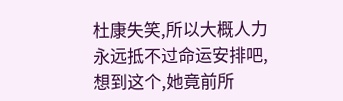杜康失笑,所以大概人力永远抵不过命运安排吧,想到这个,她竟前所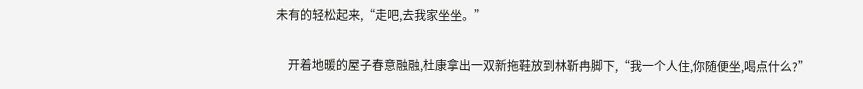未有的轻松起来,“走吧,去我家坐坐。”

    开着地暖的屋子春意融融,杜康拿出一双新拖鞋放到林靳冉脚下,“我一个人住,你随便坐,喝点什么?”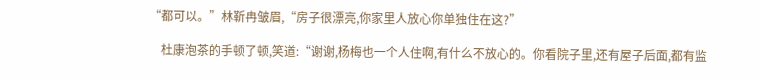“都可以。”林靳冉皱眉,“房子很漂亮,你家里人放心你单独住在这?”

    杜康泡茶的手顿了顿,笑道:“谢谢,杨梅也一个人住啊,有什么不放心的。你看院子里,还有屋子后面,都有监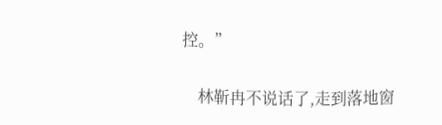控。”

    林靳冉不说话了,走到落地窗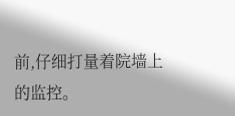前,仔细打量着院墙上的监控。